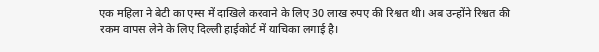एक महिला ने बेटी का एम्स में दाखिले करवाने के लिए 30 लाख रुपए की रिश्वत थी। अब उन्होंने रिश्वत की रकम वापस लेने के लिए दिल्ली हाईकोर्ट में याचिका लगाई है।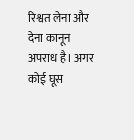रिश्वत लेना और देना कानून अपराध है। अगर कोई घूस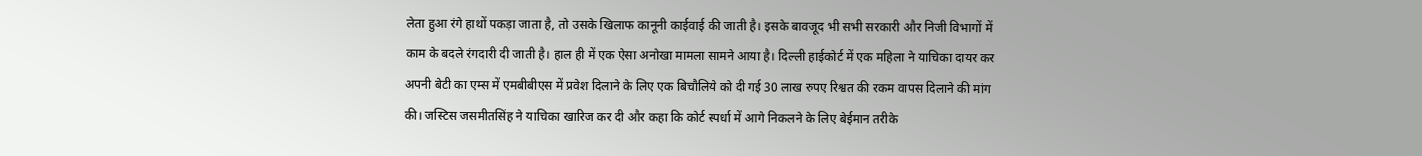लेता हुआ रंगे हाथों पकड़ा जाता है, तो उसके खिलाफ कानूनी काईवाई की जाती है। इसके बावजूद भी सभी सरकारी और निजी विभागों में काम के बदले रंगदारी दी जाती है। हाल ही में एक ऐसा अनोखा मामला सामने आया है। दिल्ली हाईकोर्ट में एक महिला ने याचिका दायर कर अपनी बेटी का एम्स में एमबीबीएस में प्रवेश दिलाने के लिए एक बिचौलिये को दी गई 30 लाख रुपए रिश्वत की रकम वापस दिलाने की मांग की। जस्टिस जसमीतसिंह ने याचिका खारिज कर दी और कहा कि कोर्ट स्पर्धा में आगे निकलने के लिए बेईमान तरीके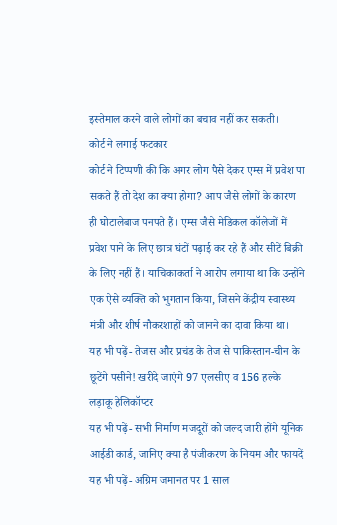इस्तेमाल करने वाले लोगों का बचाव नहीं कर सकती।
कोर्ट ने लगाई फटकार
कोर्ट ने टिप्पणी की कि अगर लोग पैसे देकर एम्स में प्रवेश पा सकते हैं तो देश का क्या होगा? आप जैसे लोगों के कारण ही घोटालेबाज पनपते हैं। एम्स जैसे मेडिकल कॉलेजों में प्रवेश पाने के लिए छात्र घंटों पढ़ाई कर रहे हैं और सीटें बिक्री के लिए नहीं हैं। याचिकाकर्ता ने आरोप लगाया था कि उन्होंने एक ऐसे व्यक्ति को भुगतान किया, जिसने केंद्रीय स्वास्थ्य मंत्री और शीर्ष नौकरशाहों को जानने का दावा किया था।
यह भी पढ़ें- तेजस और प्रचंड के तेज से पाकिस्तान-चीन के छूटेंगे पसीने! खरीदे जाएंगे 97 एलसीए व 156 हल्के लड़ाकू हेलिकॉप्टर
यह भी पढ़ें- सभी निर्माण मजदूरों को जल्द जारी होंगे यूनिक आईडी कार्ड, जानिए क्या है पंजीकरण के नियम और फायदें
यह भी पढ़ें- अग्रिम जमानत पर 1 साल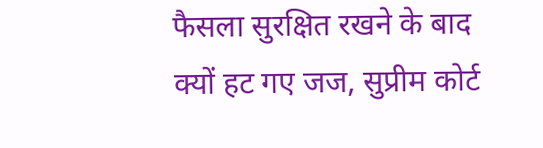फैसला सुरक्षित रखने के बाद क्यों हट गए जज, सुप्रीम कोर्ट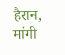हैरान, मांगी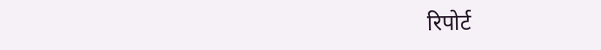रिपोर्ट